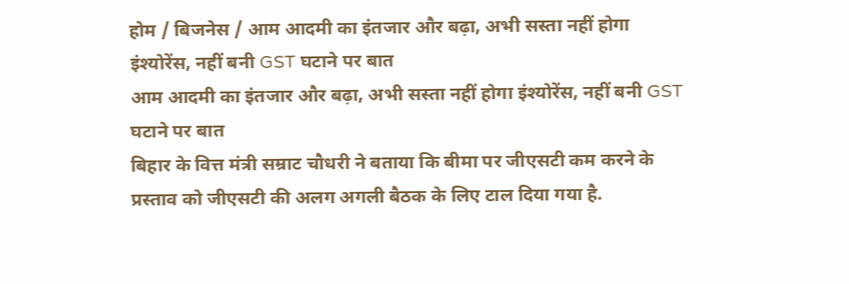होम / बिजनेस / आम आदमी का इंतजार और बढ़ा, अभी सस्ता नहीं होगा इंश्योरेंस, नहीं बनी GST घटाने पर बात
आम आदमी का इंतजार और बढ़ा, अभी सस्ता नहीं होगा इंश्योरेंस, नहीं बनी GST घटाने पर बात
बिहार के वित्त मंत्री सम्राट चौधरी ने बताया कि बीमा पर जीएसटी कम करने के प्रस्ताव को जीएसटी की अलग अगली बैठक के लिए टाल दिया गया है.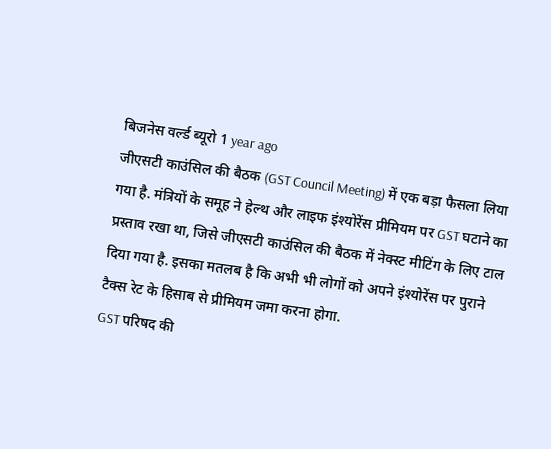बिजनेस वर्ल्ड ब्यूरो 1 year ago
जीएसटी काउंसिल की बैठक (GST Council Meeting) में एक बड़ा फैसला लिया गया है. मंत्रियों के समूह ने हेल्थ और लाइफ इंश्योरेंस प्रीमियम पर GST घटाने का प्रस्ताव रखा था, जिसे जीएसटी काउंसिल की बैठक में नेक्स्ट मीटिंग के लिए टाल दिया गया है. इसका मतलब है कि अभी भी लोगों को अपने इंश्योरेंस पर पुराने टैक्स रेट के हिसाब से प्रीमियम जमा करना होगा.
GST परिषद की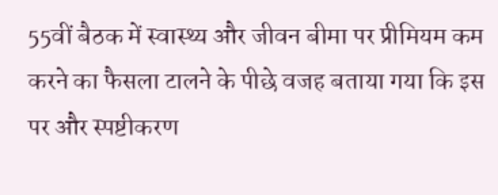55वीं बैठक में स्वास्थ्य और जीवन बीमा पर प्रीमियम कम करने का फैसला टालने के पीछे वजह बताया गया कि इस पर और स्पष्टीकरण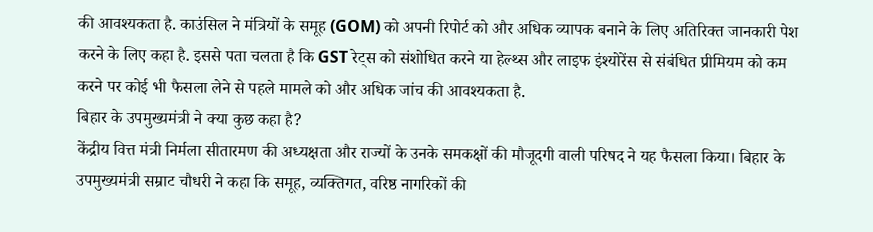की आवश्यकता है. काउंसिल ने मंत्रियों के समूह (GOM) को अपनी रिपोर्ट को और अधिक व्यापक बनाने के लिए अतिरिक्त जानकारी पेश करने के लिए कहा है. इससे पता चलता है कि GST रेट्स को संशोधित करने या हेल्थ्स और लाइफ इंश्योरेंस से संबंधित प्रीमियम को कम करने पर कोई भी फैसला लेने से पहले मामले को और अधिक जांच की आवश्यकता है.
बिहार के उपमुख्यमंत्री ने क्या कुछ कहा है?
केंद्रीय वित्त मंत्री निर्मला सीतारमण की अध्यक्षता और राज्यों के उनके समकक्षों की मौजूदगी वाली परिषद ने यह फैसला किया। बिहार के उपमुख्यमंत्री सम्राट चौधरी ने कहा कि समूह, व्यक्तिगत, वरिष्ठ नागरिकों की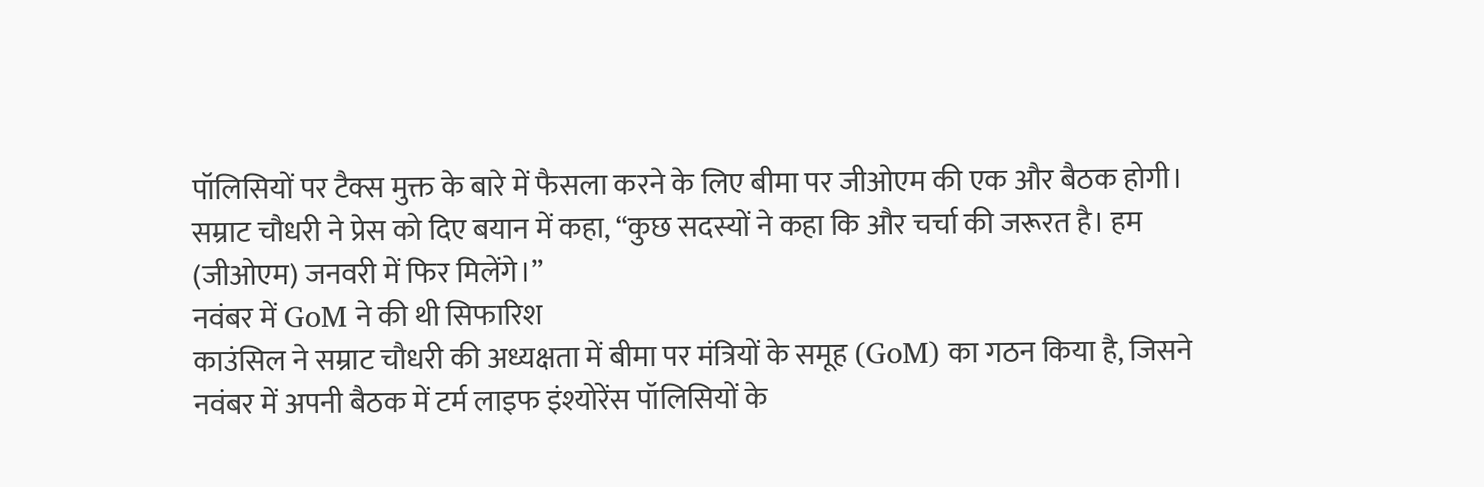पॉलिसियों पर टैक्स मुक्त के बारे में फैसला करने के लिए बीमा पर जीओएम की एक और बैठक होगी। सम्राट चौधरी ने प्रेस को दिए बयान में कहा, “कुछ सदस्यों ने कहा कि और चर्चा की जरूरत है। हम (जीओएम) जनवरी में फिर मिलेंगे।”
नवंबर में GoM ने की थी सिफारिश
काउंसिल ने सम्राट चौधरी की अध्यक्षता में बीमा पर मंत्रियों के समूह (GoM) का गठन किया है, जिसने नवंबर में अपनी बैठक में टर्म लाइफ इंश्योरेंस पॉलिसियों के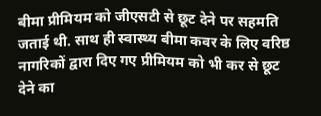बीमा प्रीमियम को जीएसटी से छूट देने पर सहमति जताई थी. साथ ही स्वास्थ्य बीमा कवर के लिए वरिष्ठ नागरिकों द्वारा दिए गए प्रीमियम को भी कर से छूट देने का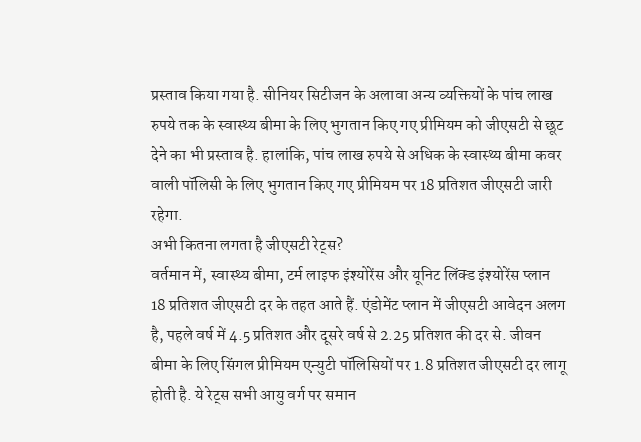प्रस्ताव किया गया है. सीनियर सिटीजन के अलावा अन्य व्यक्तियों के पांच लाख रुपये तक के स्वास्थ्य बीमा के लिए भुगतान किए गए प्रीमियम को जीएसटी से छूट देने का भी प्रस्ताव है. हालांकि, पांच लाख रुपये से अधिक के स्वास्थ्य बीमा कवर वाली पॉलिसी के लिए भुगतान किए गए प्रीमियम पर 18 प्रतिशत जीएसटी जारी रहेगा.
अभी कितना लगता है जीएसटी रेट्स?
वर्तमान में, स्वास्थ्य बीमा, टर्म लाइफ इंश्योरेंस और यूनिट लिंक्ड इंश्योरेंस प्लान 18 प्रतिशत जीएसटी दर के तहत आते हैं. एंडोमेंट प्लान में जीएसटी आवेदन अलग है, पहले वर्ष में 4.5 प्रतिशत और दूसरे वर्ष से 2.25 प्रतिशत की दर से. जीवन बीमा के लिए सिंगल प्रीमियम एन्युटी पॉलिसियों पर 1.8 प्रतिशत जीएसटी दर लागू होती है. ये रेट्स सभी आयु वर्ग पर समान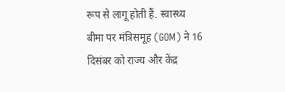रूप से लागू होती हैं. स्वास्थ्य बीमा पर मंत्रिसमूह (GOM) ने 16 दिसंबर को राज्य और केंद्र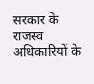सरकार के राजस्व अधिकारियों के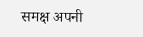समक्ष अपनी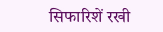सिफारिशें रखी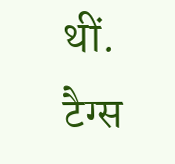थीं.
टैग्स